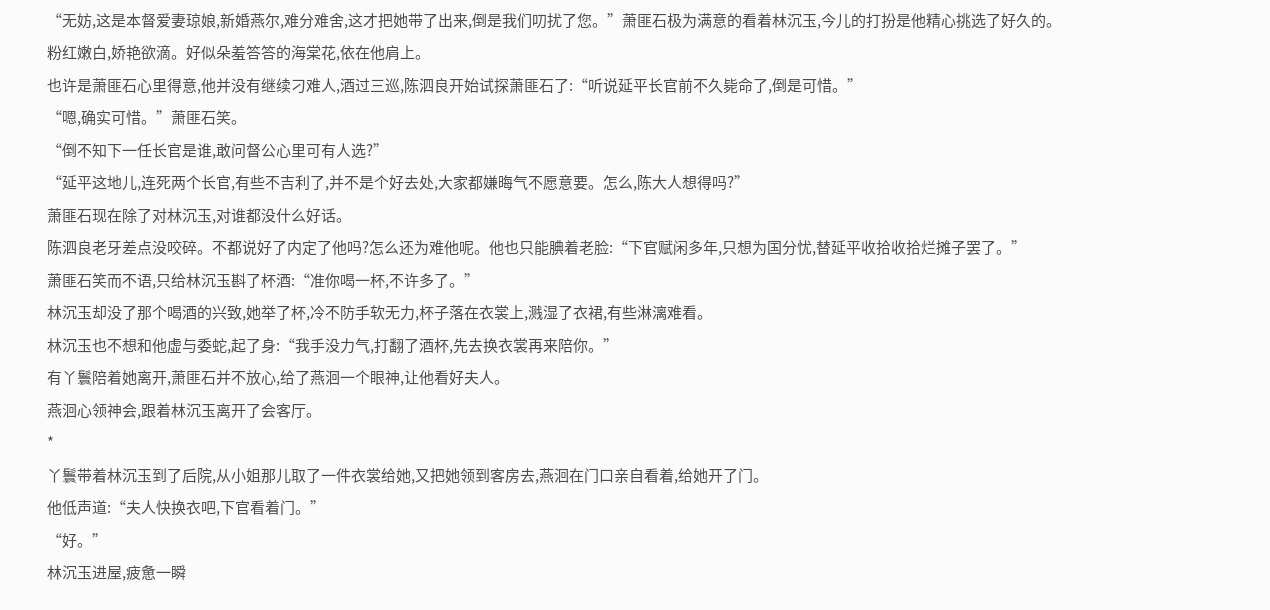“无妨,这是本督爱妻琼娘,新婚燕尔,难分难舍,这才把她带了出来,倒是我们叨扰了您。”萧匪石极为满意的看着林沉玉,今儿的打扮是他精心挑选了好久的。
粉红嫩白,娇艳欲滴。好似朵羞答答的海棠花,依在他肩上。
也许是萧匪石心里得意,他并没有继续刁难人,酒过三巡,陈泗良开始试探萧匪石了:“听说延平长官前不久毙命了,倒是可惜。”
“嗯,确实可惜。”萧匪石笑。
“倒不知下一任长官是谁,敢问督公心里可有人选?”
“延平这地儿,连死两个长官,有些不吉利了,并不是个好去处,大家都嫌晦气不愿意要。怎么,陈大人想得吗?”
萧匪石现在除了对林沉玉,对谁都没什么好话。
陈泗良老牙差点没咬碎。不都说好了内定了他吗?怎么还为难他呢。他也只能腆着老脸:“下官赋闲多年,只想为国分忧,替延平收拾收拾烂摊子罢了。”
萧匪石笑而不语,只给林沉玉斟了杯酒:“准你喝一杯,不许多了。”
林沉玉却没了那个喝酒的兴致,她举了杯,冷不防手软无力,杯子落在衣裳上,溅湿了衣裙,有些淋漓难看。
林沉玉也不想和他虚与委蛇,起了身:“我手没力气,打翻了酒杯,先去换衣裳再来陪你。”
有丫鬟陪着她离开,萧匪石并不放心,给了燕洄一个眼神,让他看好夫人。
燕洄心领神会,跟着林沉玉离开了会客厅。
*
丫鬟带着林沉玉到了后院,从小姐那儿取了一件衣裳给她,又把她领到客房去,燕洄在门口亲自看着,给她开了门。
他低声道:“夫人快换衣吧,下官看着门。”
“好。”
林沉玉进屋,疲惫一瞬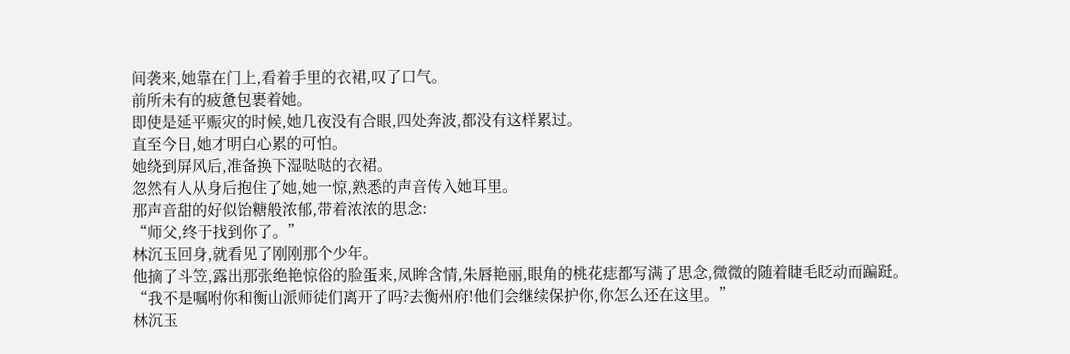间袭来,她靠在门上,看着手里的衣裙,叹了口气。
前所未有的疲惫包裹着她。
即使是延平赈灾的时候,她几夜没有合眼,四处奔波,都没有这样累过。
直至今日,她才明白心累的可怕。
她绕到屏风后,准备换下湿哒哒的衣裙。
忽然有人从身后抱住了她,她一惊,熟悉的声音传入她耳里。
那声音甜的好似饴糖般浓郁,带着浓浓的思念:
“师父,终于找到你了。”
林沉玉回身,就看见了刚刚那个少年。
他摘了斗笠,露出那张绝艳惊俗的脸蛋来,凤眸含情,朱唇艳丽,眼角的桃花痣都写满了思念,微微的随着睫毛眨动而蹁跹。
“我不是嘱咐你和衡山派师徒们离开了吗?去衡州府!他们会继续保护你,你怎么还在这里。”
林沉玉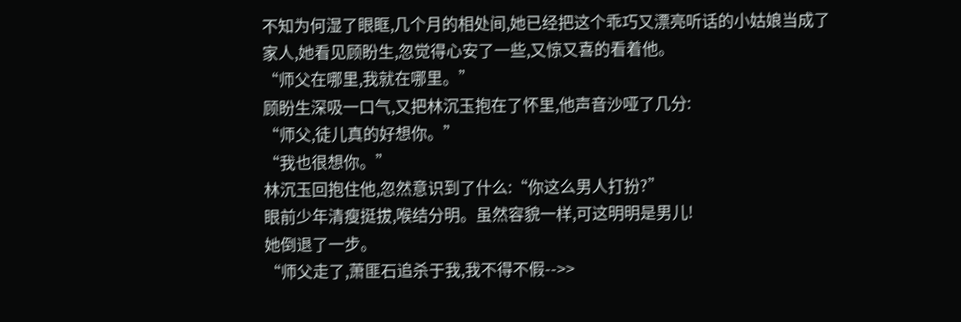不知为何湿了眼眶,几个月的相处间,她已经把这个乖巧又漂亮听话的小姑娘当成了家人,她看见顾盼生,忽觉得心安了一些,又惊又喜的看着他。
“师父在哪里,我就在哪里。”
顾盼生深吸一口气,又把林沉玉抱在了怀里,他声音沙哑了几分:
“师父,徒儿真的好想你。”
“我也很想你。”
林沉玉回抱住他,忽然意识到了什么:“你这么男人打扮?”
眼前少年清瘦挺拔,喉结分明。虽然容貌一样,可这明明是男儿!
她倒退了一步。
“师父走了,萧匪石追杀于我,我不得不假-->>